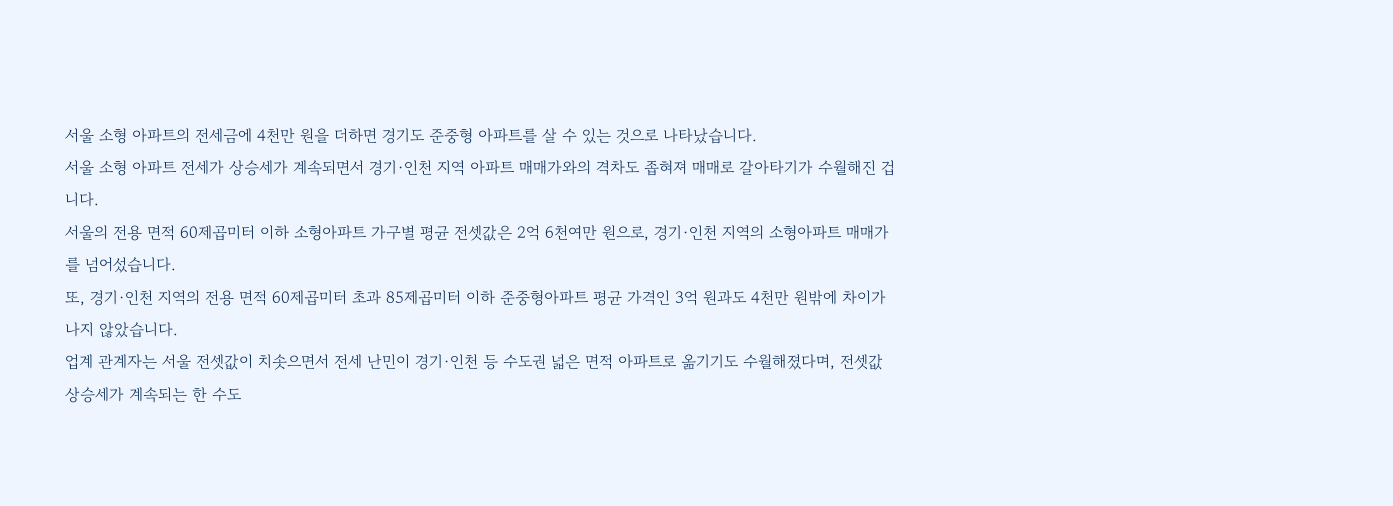서울 소형 아파트의 전세금에 4천만 원을 더하면 경기도 준중형 아파트를 살 수 있는 것으로 나타났습니다.
서울 소형 아파트 전세가 상승세가 계속되면서 경기·인천 지역 아파트 매매가와의 격차도 좁혀져 매매로 갈아타기가 수월해진 겁니다.
서울의 전용 면적 60제곱미터 이하 소형아파트 가구별 평균 전셋값은 2억 6천여만 원으로, 경기·인천 지역의 소형아파트 매매가를 넘어섰습니다.
또, 경기·인천 지역의 전용 면적 60제곱미터 초과 85제곱미터 이하 준중형아파트 평균 가격인 3억 원과도 4천만 원밖에 차이가 나지 않았습니다.
업계 관계자는 서울 전셋값이 치솟으면서 전세 난민이 경기·인천 등 수도권 넓은 면적 아파트로 옮기기도 수월해졌다며, 전셋값 상승세가 계속되는 한 수도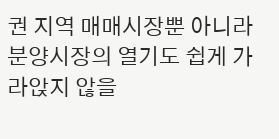권 지역 매매시장뿐 아니라 분양시장의 열기도 쉽게 가라앉지 않을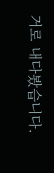거로 내다봤습니다.